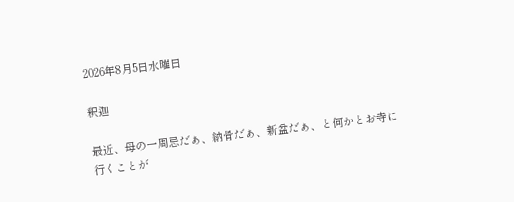2026年8月5日水曜日

釈迦

最近、母の一周忌だぁ、納骨だぁ、新盆だぁ、と何かとお寺に行くことが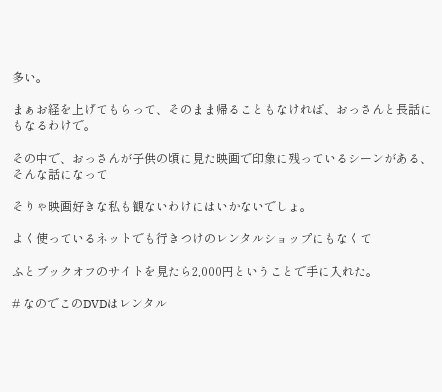多い。

まぁお経を上げてもらって、そのまま帰ることもなければ、おっさんと長話にもなるわけで。

その中で、おっさんが子供の頃に見た映画で印象に残っているシーンがある、そんな話になって

そりゃ映画好きな私も観ないわけにはいかないでしょ。

よく使っているネットでも行きつけのレンタルショップにもなくて

ふとブックオフのサイトを見たら2,000円ということで手に入れた。

# なのでこのDVDはレンタル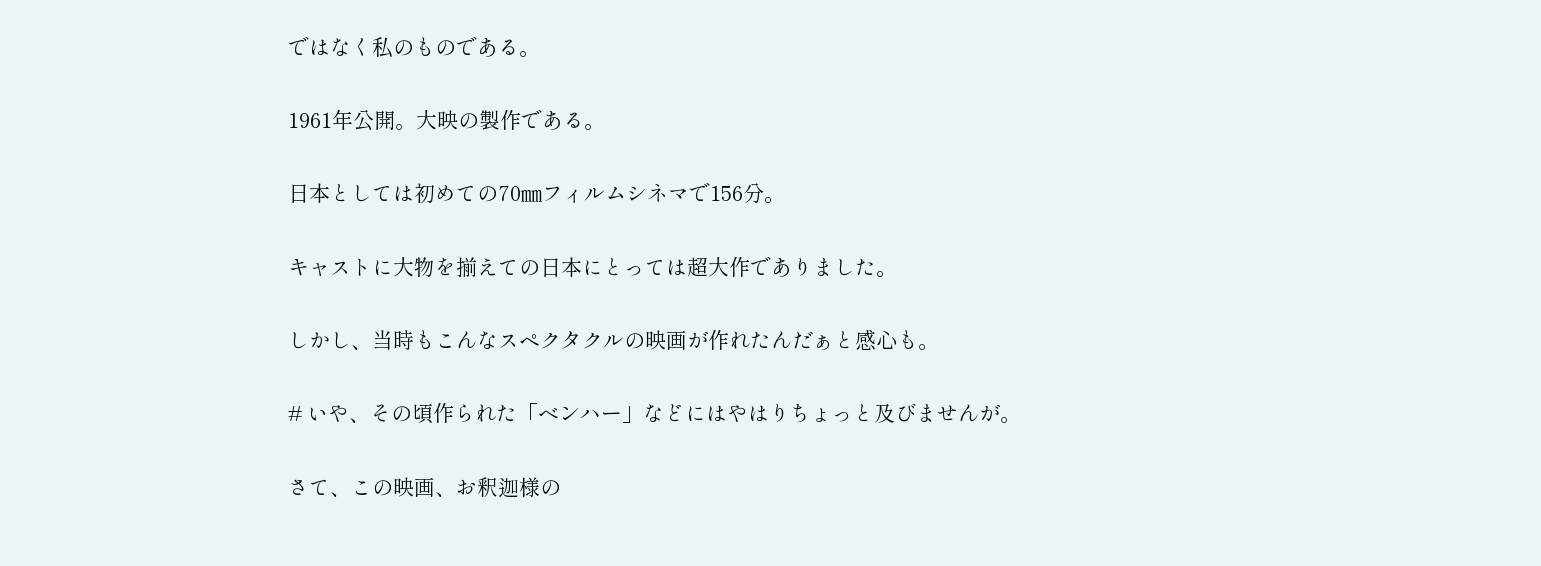ではなく私のものである。

1961年公開。大映の製作である。

日本としては初めての70㎜フィルムシネマで156分。

キャストに大物を揃えての日本にとっては超大作でありました。

しかし、当時もこんなスペクタクルの映画が作れたんだぁと感心も。

# いや、その頃作られた「ベンハー」などにはやはりちょっと及びませんが。

さて、この映画、お釈迦様の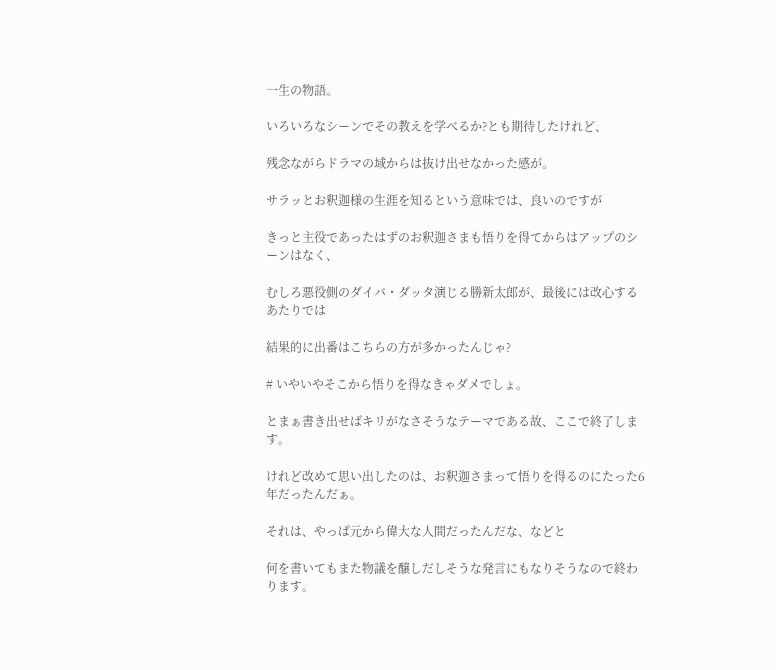一生の物語。

いろいろなシーンでその教えを学べるか?とも期待したけれど、

残念ながらドラマの域からは抜け出せなかった感が。

サラッとお釈迦様の生涯を知るという意味では、良いのですが

きっと主役であったはずのお釈迦さまも悟りを得てからはアップのシーンはなく、

むしろ悪役側のダイバ・ダッタ演じる勝新太郎が、最後には改心するあたりでは

結果的に出番はこちらの方が多かったんじゃ?

# いやいやそこから悟りを得なきゃダメでしょ。

とまぁ書き出せばキリがなさそうなテーマである故、ここで終了します。

けれど改めて思い出したのは、お釈迦さまって悟りを得るのにたった6年だったんだぁ。

それは、やっぱ元から偉大な人間だったんだな、などと

何を書いてもまた物議を醸しだしそうな発言にもなりそうなので終わります。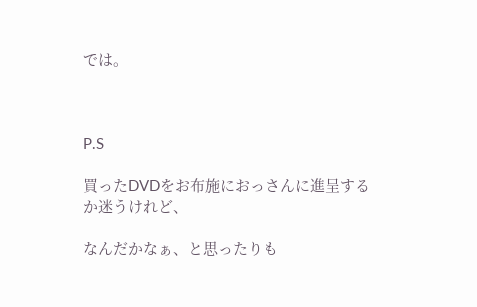では。



P.S

買ったDVDをお布施におっさんに進呈するか迷うけれど、

なんだかなぁ、と思ったりも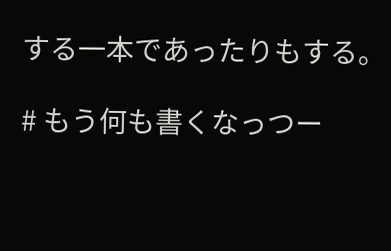する一本であったりもする。

# もう何も書くなっつー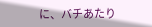に、バチあたり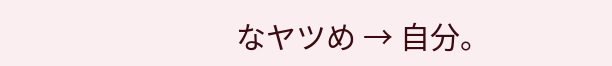なヤツめ → 自分。